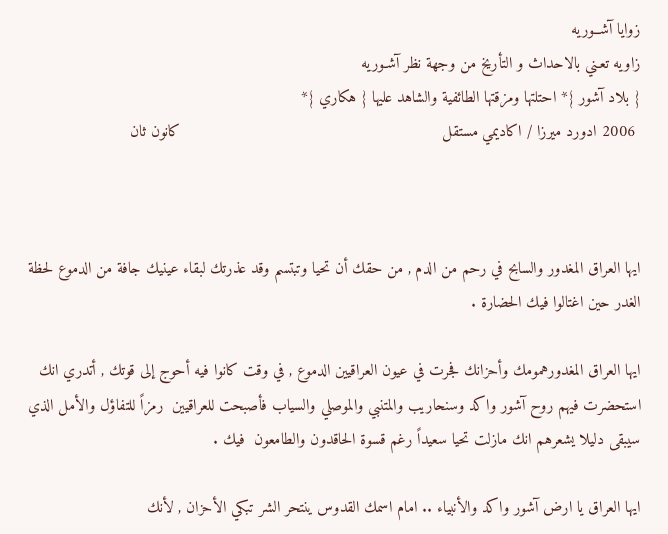زوايا آشــوريه
زاويه تعـني بالاحداث و التأريخ من وجهة نظر آشـوريه
{ بلاد آشور }* احتلتها ومزقتها الطائفية والشاهد عليها { هكاري }*
 2006 ادورد ميرزا / اكاديمي مستقل                                                        كانون ثان



ايها العراق المغدور والسابح في رحم من الدم , من حقك أن تحيا وتبتسم وقد عذرتك لبقاء عينيك جافة من الدموع لحظة الغدر حين اغتالوا فيك الحضارة .

ايها العراق المغدورهمومك وأحزانك فجرت في عيون العراقيين الدموع , في وقت كانوا فيه أحوج إلى قوتك , أتدري انك استحضرت فيهم روح آشور واكد وسنحاريب والمتنبي والموصلي والسياب فأصبحت للعراقيين  رمزاً للتفاؤل والأمل الذي سيبقى دليلا يشعرهم انك مازلت تحيا سعيداً رغم قسوة الحاقدون والطامعون  فيك .

ايها العراق يا ارض آشور واكد والأنبياء .. امام اسمك القدوس ينتحر الشر تبكي الأحزان , لأنك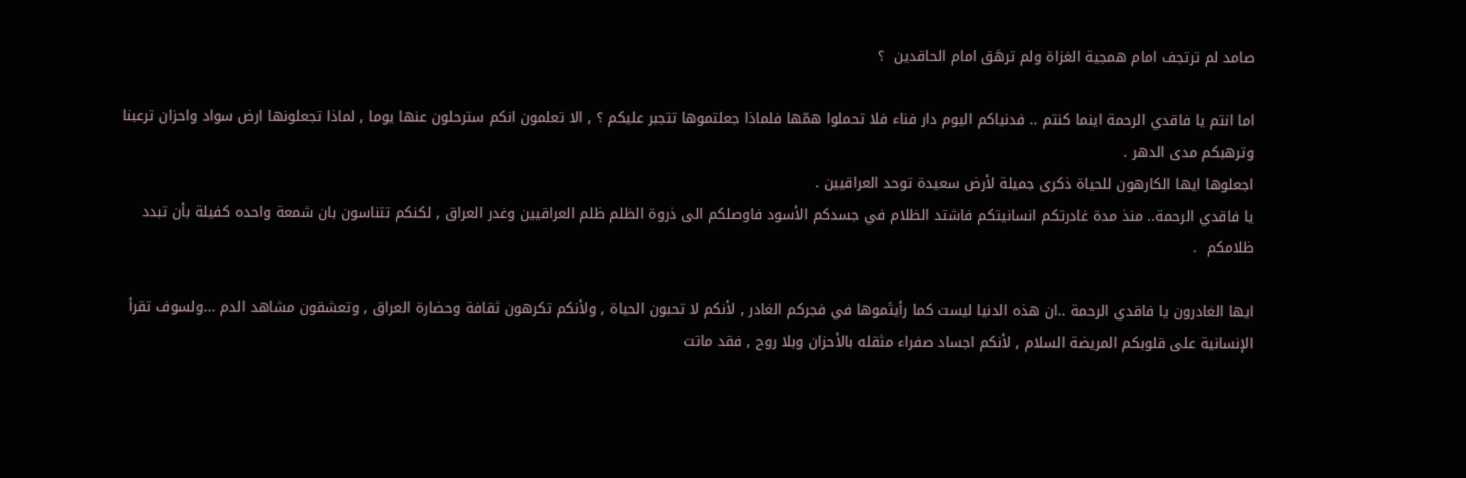صامد لم ترتجف امام همجية الغزاة ولم ترهَق امام الحاقدين  ؟

اما انتم يا فاقدي الرحمة اينما كنتم .. فدنياكم اليوم دار فناء فلا تحملوا همّها فلماذا جعلتموها تتجبر عليكم ؟ , الا تعلمون انكم سترحلون عنها يوما , لماذا تجعلونها ارض سواد واحزان ترعبنا وترهبكم مدى الدهر .
اجعلوها ايها الكارهون للحياة ذكرى جميلة لأرض سعيدة توحد العراقيين .
يا فاقدي الرحمة.. منذ مدة غادرتكم انسانيتكم فاشتد الظلام في جسدكم الأسود فاوصلكم الى ذروة الظلم ظلم العراقيين وغدر العراق , لكنكم تتناسون بان شمعة واحده كفيلة بأن تبدد ظلامكم  .

ايها الغادرون يا فاقدي الرحمة ..ان هذه الدنيا ليست كما رأيتَموها في فجركم الغادر , لأنكم لا تحبون الحياة , ولأنكم تكرهون ثقافة وحضارة العراق , وتعشقون مشاهد الدم ...ولسوف تقرأ الإنسانية على قلوبكم المريضة السلام , لأنكم اجساد صفراء مثقله بالأحزان وبلا روح , فقد ماتت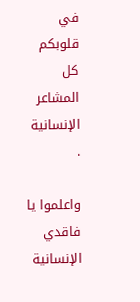في قلوبكم كل المشاعر الإنسانية .

واعلموا يا فاقدي الإنسانية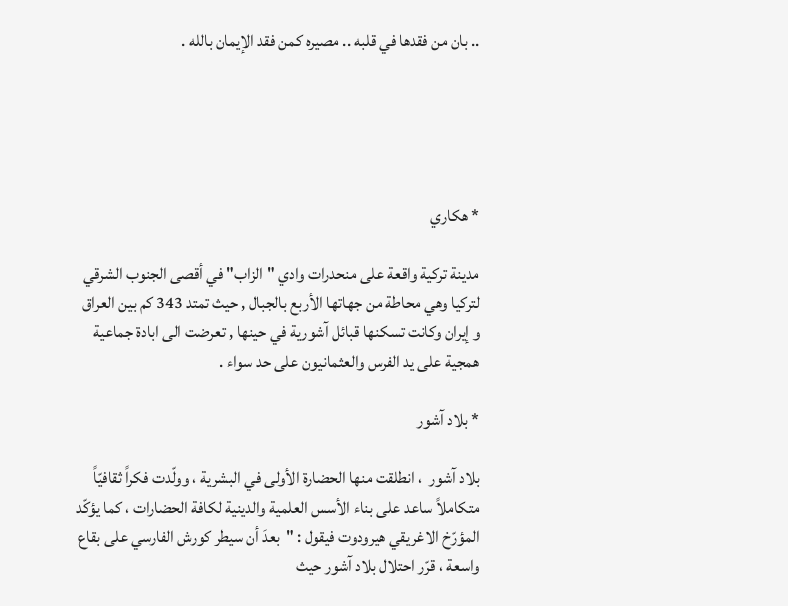.. بان من فقدها في قلبه .. مصيره كمن فقد الإيمان بالله .





* هكاري

مدينة تركية واقعة على منحدرات وادي "الزاب" في أقصى الجنوب الشرقي لتركيا وهي محاطة من جهاتها الأربع بالجبال , حيث تمتد 343 كم بين العراق و إيران وكانت تسكنها قبائل آشورية في حينها , تعرضت الى ابادة جماعية همجية على يد الفرس والعثمانيون على حد سواء .

* بلاد آشور

بلاد آشور  ، انطلقت منها الحضارة الأولى في البشرية ، وولّدت فكراً ثقافيّاً متكاملاً ساعد على بناء الأسس العلمية والدينية لكافة الحضارات ، كما يؤكّد المؤرّخ الاغريقي هيرودوت فيقول : "بعدَ أن سيطر كورش الفارسي على بقاع واسعة ، قرّر احتلال بلاد آشور حيث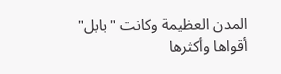المدن العظيمة وكانت "بابل" أقواها وأكثرها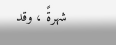شهرةً ، وقد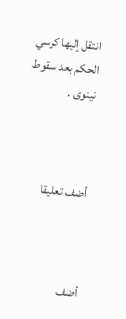انتقل إليها كرسي الحكم بعد سقوط نينوى .



أضف تعليقا



أضف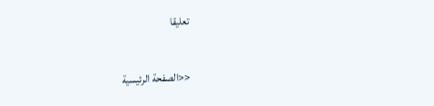تعليقا

<<الصفحة الرئيسية